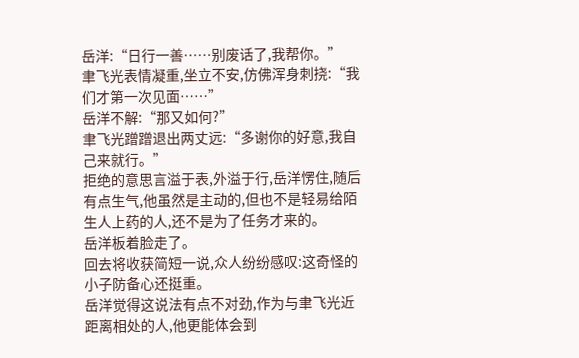岳洋:“日行一善……别废话了,我帮你。”
聿飞光表情凝重,坐立不安,仿佛浑身刺挠:“我们才第一次见面……”
岳洋不解:“那又如何?”
聿飞光蹭蹭退出两丈远:“多谢你的好意,我自己来就行。”
拒绝的意思言溢于表,外溢于行,岳洋愣住,随后有点生气,他虽然是主动的,但也不是轻易给陌生人上药的人,还不是为了任务才来的。
岳洋板着脸走了。
回去将收获简短一说,众人纷纷感叹:这奇怪的小子防备心还挺重。
岳洋觉得这说法有点不对劲,作为与聿飞光近距离相处的人,他更能体会到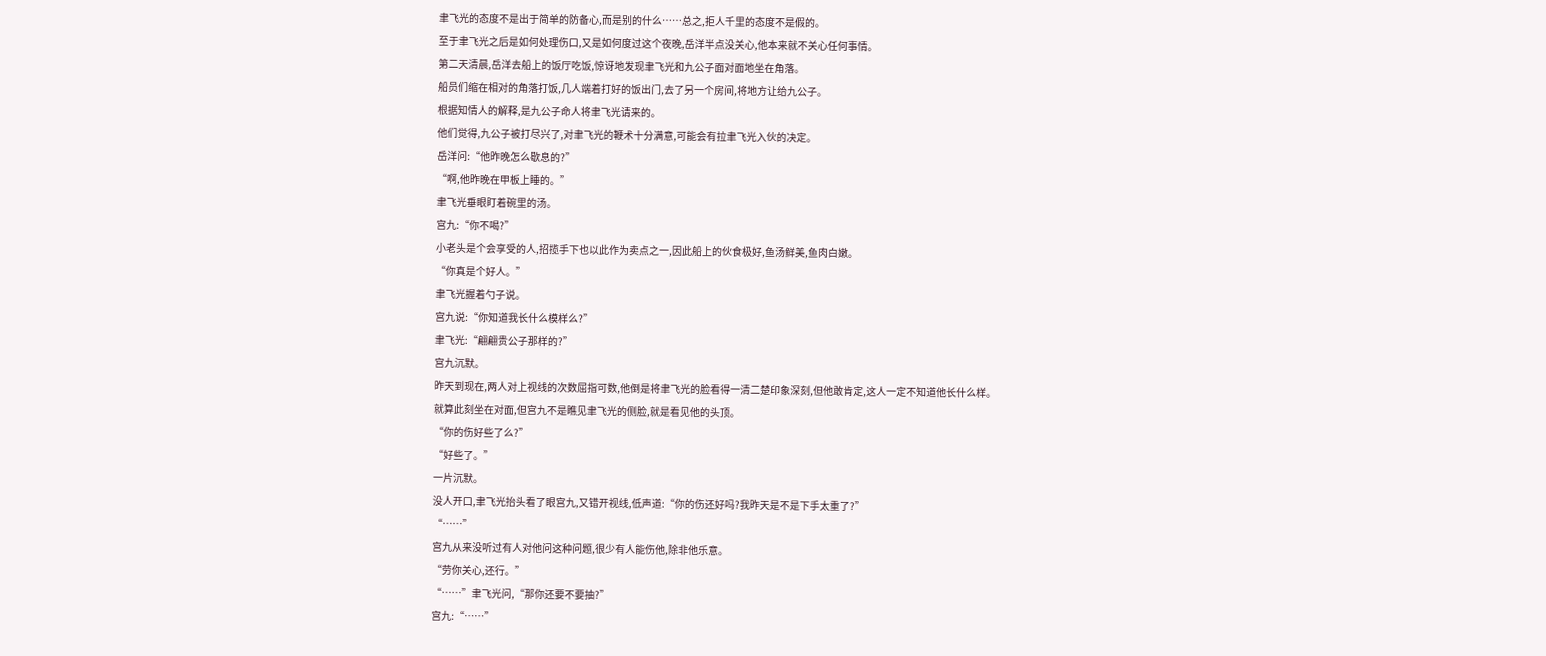聿飞光的态度不是出于简单的防备心,而是别的什么……总之,拒人千里的态度不是假的。
至于聿飞光之后是如何处理伤口,又是如何度过这个夜晚,岳洋半点没关心,他本来就不关心任何事情。
第二天清晨,岳洋去船上的饭厅吃饭,惊讶地发现聿飞光和九公子面对面地坐在角落。
船员们缩在相对的角落打饭,几人端着打好的饭出门,去了另一个房间,将地方让给九公子。
根据知情人的解释,是九公子命人将聿飞光请来的。
他们觉得,九公子被打尽兴了,对聿飞光的鞭术十分满意,可能会有拉聿飞光入伙的决定。
岳洋问:“他昨晚怎么歇息的?”
“啊,他昨晚在甲板上睡的。”
聿飞光垂眼盯着碗里的汤。
宫九:“你不喝?”
小老头是个会享受的人,招揽手下也以此作为卖点之一,因此船上的伙食极好,鱼汤鲜美,鱼肉白嫩。
“你真是个好人。”
聿飞光握着勺子说。
宫九说:“你知道我长什么模样么?”
聿飞光:“翩翩贵公子那样的?”
宫九沉默。
昨天到现在,两人对上视线的次数屈指可数,他倒是将聿飞光的脸看得一清二楚印象深刻,但他敢肯定,这人一定不知道他长什么样。
就算此刻坐在对面,但宫九不是瞧见聿飞光的侧脸,就是看见他的头顶。
“你的伤好些了么?”
“好些了。”
一片沉默。
没人开口,聿飞光抬头看了眼宫九,又错开视线,低声道:“你的伤还好吗?我昨天是不是下手太重了?”
“……”
宫九从来没听过有人对他问这种问题,很少有人能伤他,除非他乐意。
“劳你关心,还行。”
“……”聿飞光问,“那你还要不要抽?”
宫九:“……”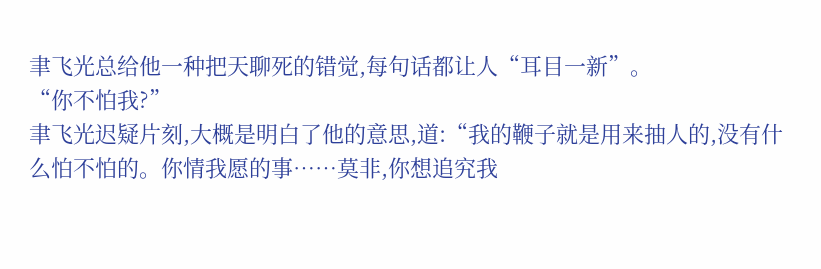聿飞光总给他一种把天聊死的错觉,每句话都让人“耳目一新”。
“你不怕我?”
聿飞光迟疑片刻,大概是明白了他的意思,道:“我的鞭子就是用来抽人的,没有什么怕不怕的。你情我愿的事……莫非,你想追究我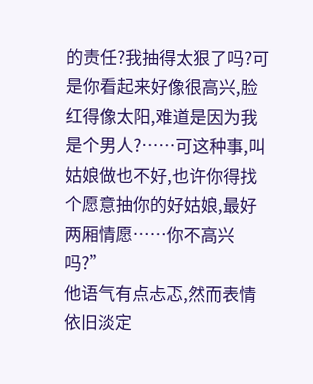的责任?我抽得太狠了吗?可是你看起来好像很高兴,脸红得像太阳,难道是因为我是个男人?……可这种事,叫姑娘做也不好,也许你得找个愿意抽你的好姑娘,最好两厢情愿……你不高兴吗?”
他语气有点忐忑,然而表情依旧淡定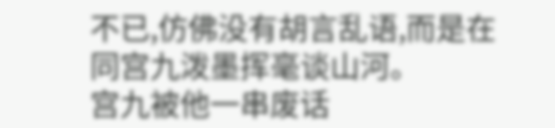不已,仿佛没有胡言乱语,而是在同宫九泼墨挥毫谈山河。
宫九被他一串废话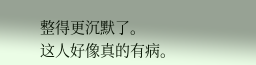整得更沉默了。
这人好像真的有病。